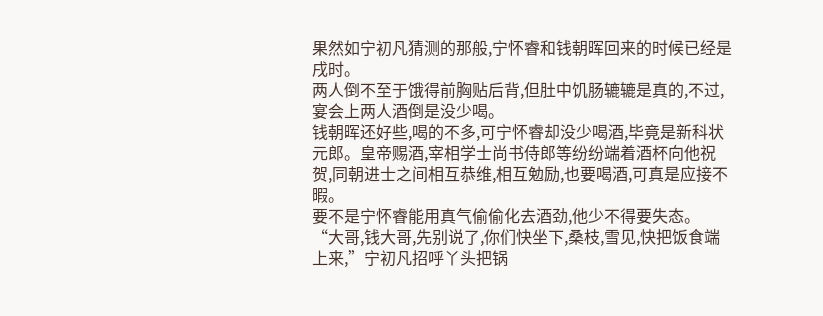果然如宁初凡猜测的那般,宁怀睿和钱朝晖回来的时候已经是戌时。
两人倒不至于饿得前胸贴后背,但肚中饥肠辘辘是真的,不过,宴会上两人酒倒是没少喝。
钱朝晖还好些,喝的不多,可宁怀睿却没少喝酒,毕竟是新科状元郎。皇帝赐酒,宰相学士尚书侍郎等纷纷端着酒杯向他祝贺,同朝进士之间相互恭维,相互勉励,也要喝酒,可真是应接不暇。
要不是宁怀睿能用真气偷偷化去酒劲,他少不得要失态。
“大哥,钱大哥,先别说了,你们快坐下,桑枝,雪见,快把饭食端上来,”宁初凡招呼丫头把锅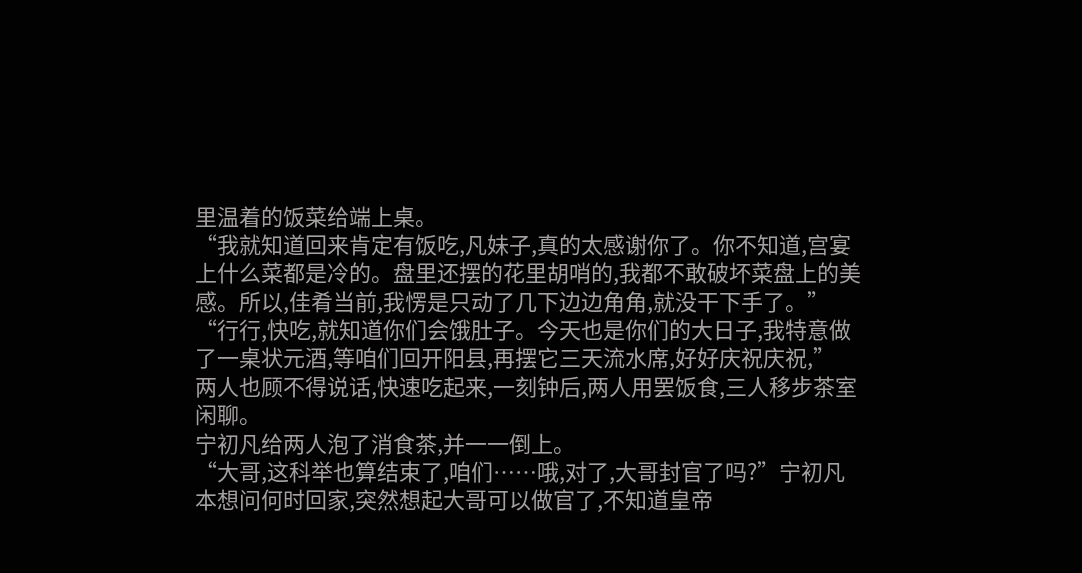里温着的饭菜给端上桌。
“我就知道回来肯定有饭吃,凡妹子,真的太感谢你了。你不知道,宫宴上什么菜都是冷的。盘里还摆的花里胡哨的,我都不敢破坏菜盘上的美感。所以,佳肴当前,我愣是只动了几下边边角角,就没干下手了。”
“行行,快吃,就知道你们会饿肚子。今天也是你们的大日子,我特意做了一桌状元酒,等咱们回开阳县,再摆它三天流水席,好好庆祝庆祝,”
两人也顾不得说话,快速吃起来,一刻钟后,两人用罢饭食,三人移步茶室闲聊。
宁初凡给两人泡了消食茶,并一一倒上。
“大哥,这科举也算结束了,咱们……哦,对了,大哥封官了吗?”宁初凡本想问何时回家,突然想起大哥可以做官了,不知道皇帝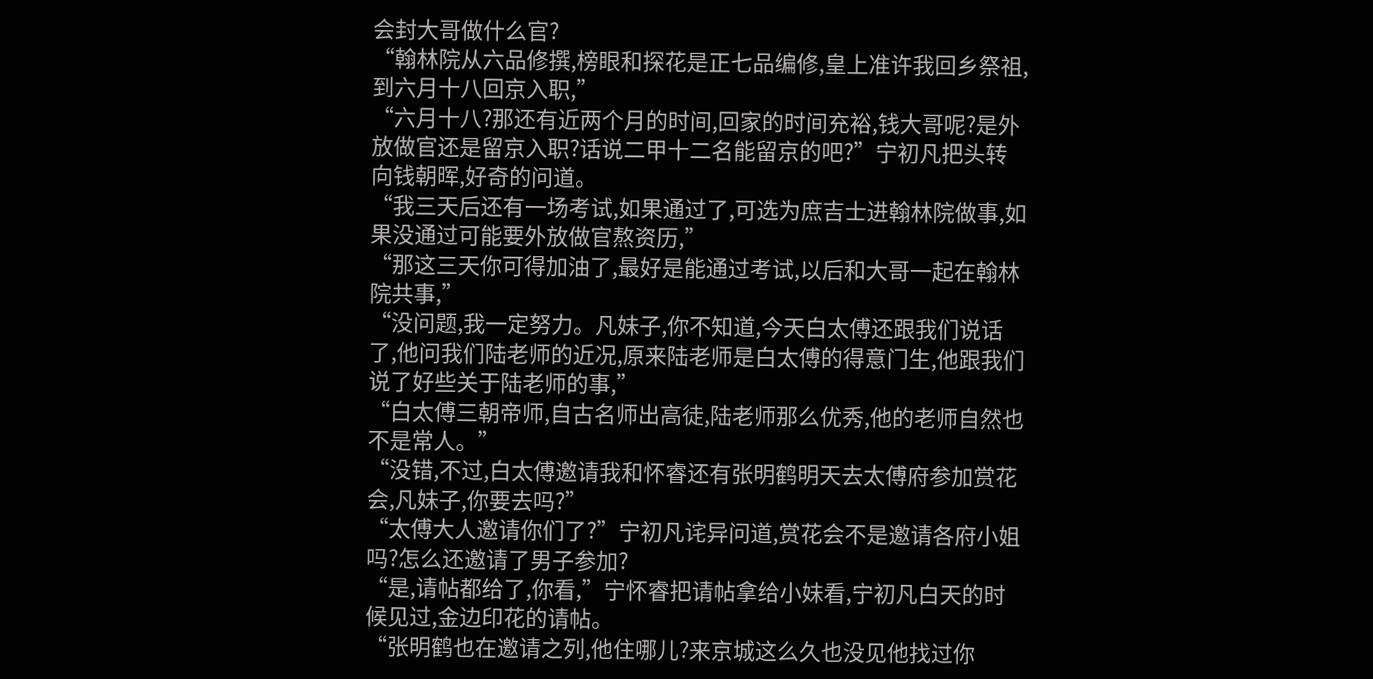会封大哥做什么官?
“翰林院从六品修撰,榜眼和探花是正七品编修,皇上准许我回乡祭祖,到六月十八回京入职,”
“六月十八?那还有近两个月的时间,回家的时间充裕,钱大哥呢?是外放做官还是留京入职?话说二甲十二名能留京的吧?”宁初凡把头转向钱朝晖,好奇的问道。
“我三天后还有一场考试,如果通过了,可选为庶吉士进翰林院做事,如果没通过可能要外放做官熬资历,”
“那这三天你可得加油了,最好是能通过考试,以后和大哥一起在翰林院共事,”
“没问题,我一定努力。凡妹子,你不知道,今天白太傅还跟我们说话了,他问我们陆老师的近况,原来陆老师是白太傅的得意门生,他跟我们说了好些关于陆老师的事,”
“白太傅三朝帝师,自古名师出高徒,陆老师那么优秀,他的老师自然也不是常人。”
“没错,不过,白太傅邀请我和怀睿还有张明鹤明天去太傅府参加赏花会,凡妹子,你要去吗?”
“太傅大人邀请你们了?”宁初凡诧异问道,赏花会不是邀请各府小姐吗?怎么还邀请了男子参加?
“是,请帖都给了,你看,”宁怀睿把请帖拿给小妹看,宁初凡白天的时候见过,金边印花的请帖。
“张明鹤也在邀请之列,他住哪儿?来京城这么久也没见他找过你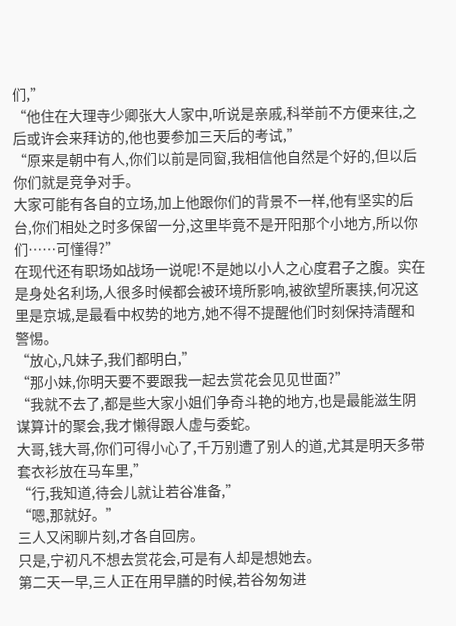们,”
“他住在大理寺少卿张大人家中,听说是亲戚,科举前不方便来往,之后或许会来拜访的,他也要参加三天后的考试,”
“原来是朝中有人,你们以前是同窗,我相信他自然是个好的,但以后你们就是竞争对手。
大家可能有各自的立场,加上他跟你们的背景不一样,他有坚实的后台,你们相处之时多保留一分,这里毕竟不是开阳那个小地方,所以你们……可懂得?”
在现代还有职场如战场一说呢!不是她以小人之心度君子之腹。实在是身处名利场,人很多时候都会被环境所影响,被欲望所裹挟,何况这里是京城,是最看中权势的地方,她不得不提醒他们时刻保持清醒和警惕。
“放心,凡妹子,我们都明白,”
“那小妹,你明天要不要跟我一起去赏花会见见世面?”
“我就不去了,都是些大家小姐们争奇斗艳的地方,也是最能滋生阴谋算计的聚会,我才懒得跟人虚与委蛇。
大哥,钱大哥,你们可得小心了,千万别遭了别人的道,尤其是明天多带套衣衫放在马车里,”
“行,我知道,待会儿就让若谷准备,”
“嗯,那就好。”
三人又闲聊片刻,才各自回房。
只是,宁初凡不想去赏花会,可是有人却是想她去。
第二天一早,三人正在用早膳的时候,若谷匆匆进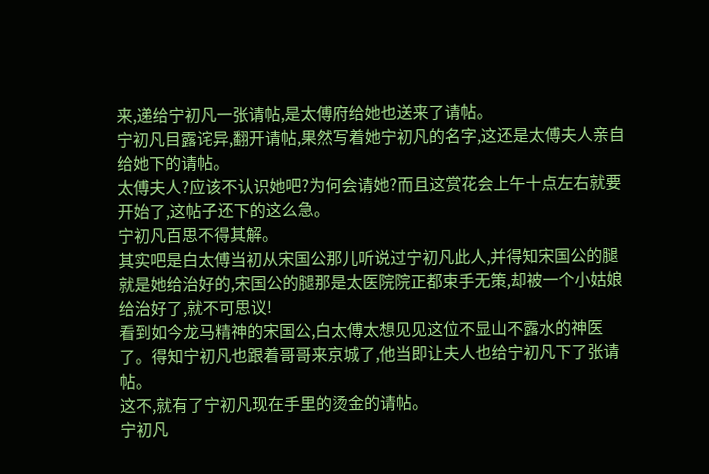来,递给宁初凡一张请帖,是太傅府给她也送来了请帖。
宁初凡目露诧异,翻开请帖,果然写着她宁初凡的名字,这还是太傅夫人亲自给她下的请帖。
太傅夫人?应该不认识她吧?为何会请她?而且这赏花会上午十点左右就要开始了,这帖子还下的这么急。
宁初凡百思不得其解。
其实吧是白太傅当初从宋国公那儿听说过宁初凡此人,并得知宋国公的腿就是她给治好的,宋国公的腿那是太医院院正都束手无策,却被一个小姑娘给治好了,就不可思议!
看到如今龙马精神的宋国公,白太傅太想见见这位不显山不露水的神医了。得知宁初凡也跟着哥哥来京城了,他当即让夫人也给宁初凡下了张请帖。
这不,就有了宁初凡现在手里的烫金的请帖。
宁初凡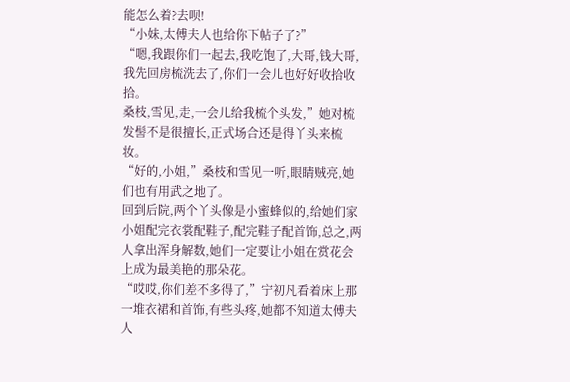能怎么着?去呗!
“小妹,太傅夫人也给你下帖子了?”
“嗯,我跟你们一起去,我吃饱了,大哥,钱大哥,我先回房梳洗去了,你们一会儿也好好收拾收拾。
桑枝,雪见,走,一会儿给我梳个头发,”她对梳发髻不是很擅长,正式场合还是得丫头来梳妆。
“好的,小姐,”桑枝和雪见一听,眼睛贼亮,她们也有用武之地了。
回到后院,两个丫头像是小蜜蜂似的,给她们家小姐配完衣裳配鞋子,配完鞋子配首饰,总之,两人拿出浑身解数,她们一定要让小姐在赏花会上成为最美艳的那朵花。
“哎哎,你们差不多得了,”宁初凡看着床上那一堆衣裙和首饰,有些头疼,她都不知道太傅夫人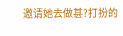邀请她去做甚?打扮的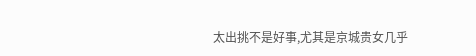太出挑不是好事,尤其是京城贵女几乎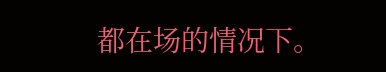都在场的情况下。